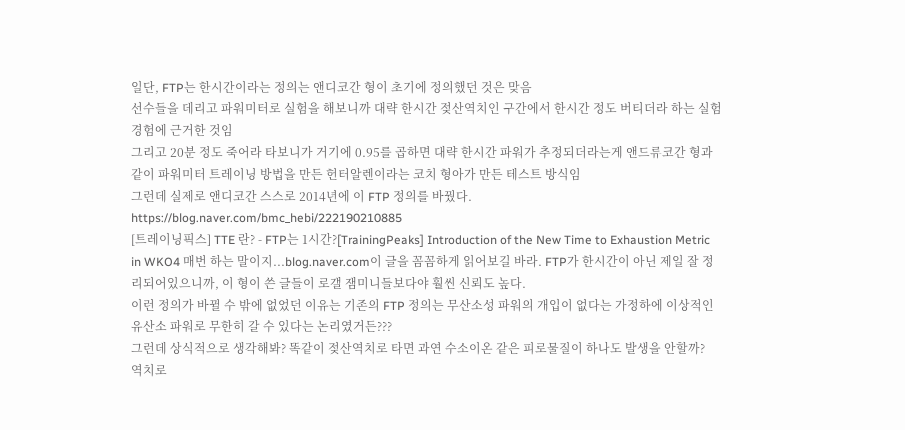일단, FTP는 한시간이라는 정의는 앤디코간 형이 초기에 정의했던 것은 맞음
선수들을 데리고 파워미터로 실험을 해보니까 대략 한시간 젖산역치인 구간에서 한시간 정도 버티더라 하는 실험 경험에 근거한 것임
그리고 20분 정도 죽어라 타보니가 거기에 0.95를 곱하면 대략 한시간 파워가 추정되더라는게 앤드류코간 형과 같이 파워미터 트레이닝 방법을 만든 헌터알렌이라는 코치 형아가 만든 테스트 방식임
그런데 실제로 앤디코간 스스로 2014년에 이 FTP 정의를 바꿨다.
https://blog.naver.com/bmc_hebi/222190210885
[트레이닝픽스] TTE 란? - FTP는 1시간?[TrainingPeaks] Introduction of the New Time to Exhaustion Metric in WKO4 매번 하는 말이지...blog.naver.com이 글을 꼼꼼하게 읽어보길 바라. FTP가 한시간이 아닌 제일 잘 정리되어있으니까, 이 형이 쓴 글들이 로갤 잼미니들보다야 훨씬 신뢰도 높다.
이런 정의가 바뀔 수 밖에 없었던 이유는 기존의 FTP 정의는 무산소성 파워의 개입이 없다는 가정하에 이상적인 유산소 파워로 무한히 갈 수 있다는 논리였거든???
그런데 상식적으로 생각해봐? 똑같이 젖산역치로 타면 과연 수소이온 같은 피로물질이 하나도 발생을 안할까?
역치로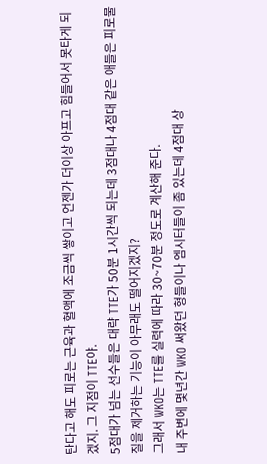탄다고 해도 피로는 근육과 혈액에 조금씩 쌓이고 언젠가 더이상 아프고 힘들어서 못타게 되겠지. 그 지점이 TTE야.
5점대가 넘는 선수들은 대략 TTE가 50분 1시간씩 되는데 3점대나 4점대 같은 애들은 피로물질을 제거하는 기능이 아무래도 떨어지겠지?
그래서 WKO는 TTE를 실력에 따라 30~70분 정도로 계산해 준다.
내 주변에 몇년간 WKO 써왔던 형들이나 엠시터들이 좀 있는데 4점대 상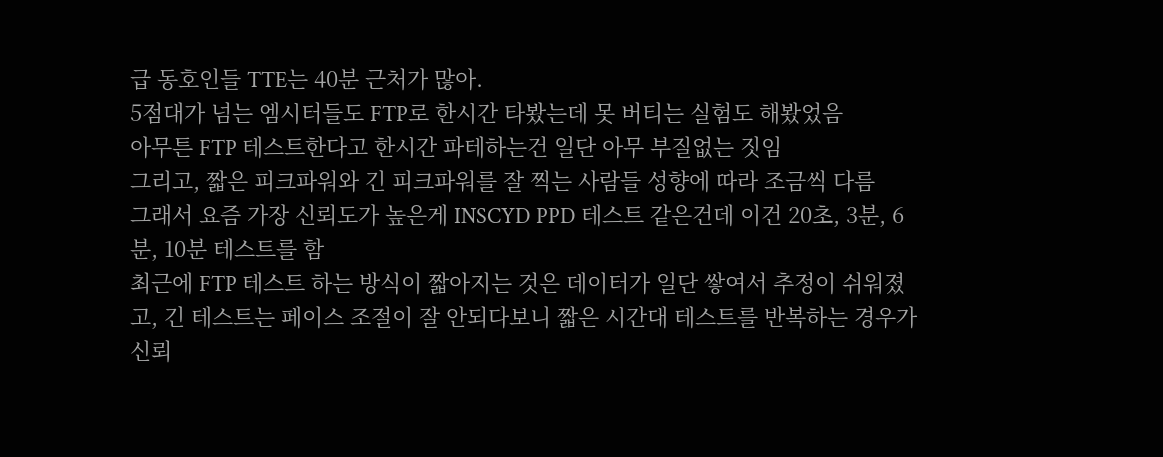급 동호인들 TTE는 40분 근처가 많아.
5점대가 넘는 엠시터들도 FTP로 한시간 타봤는데 못 버티는 실험도 해봤었음
아무튼 FTP 테스트한다고 한시간 파테하는건 일단 아무 부질없는 짓임
그리고, 짧은 피크파워와 긴 피크파워를 잘 찍는 사람들 성향에 따라 조금씩 다름
그래서 요즘 가장 신뢰도가 높은게 INSCYD PPD 테스트 같은건데 이건 20초, 3분, 6분, 10분 테스트를 함
최근에 FTP 테스트 하는 방식이 짧아지는 것은 데이터가 일단 쌓여서 추정이 쉬워졌고, 긴 테스트는 페이스 조절이 잘 안되다보니 짧은 시간대 테스트를 반복하는 경우가 신뢰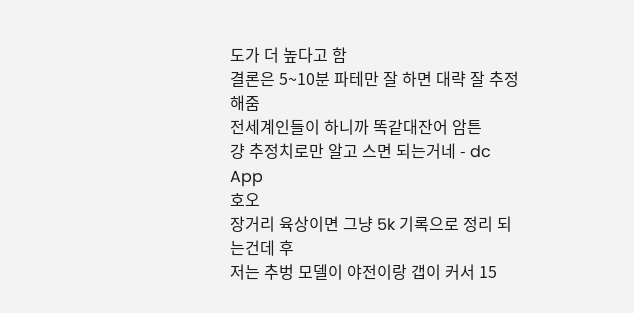도가 더 높다고 함
결론은 5~10분 파테만 잘 하면 대략 잘 추정해줌
전세계인들이 하니까 똑같대잔어 암튼
걍 추정치로만 알고 스면 되는거네 - dc App
호오
장거리 육상이면 그냥 5k 기록으로 정리 되는건데 후
저는 추벙 모델이 야전이랑 갭이 커서 15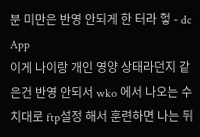분 미만은 반영 안되게 한 터라 헣 - dc App
이게 나이랑 개인 영양 상태라던지 같은건 반영 안되서 wko 에서 나오는 수치대로 ftp설정 해서 훈련하면 나는 뒤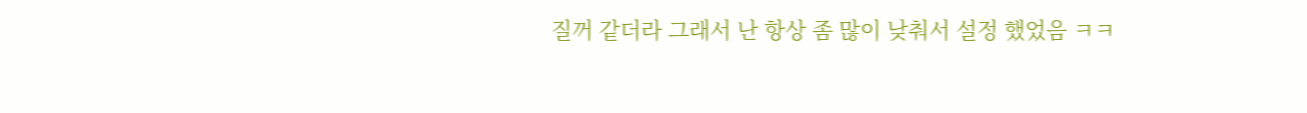질꺼 같더라 그래서 난 항상 좀 많이 낮춰서 설정 했었음 ㅋㅋ